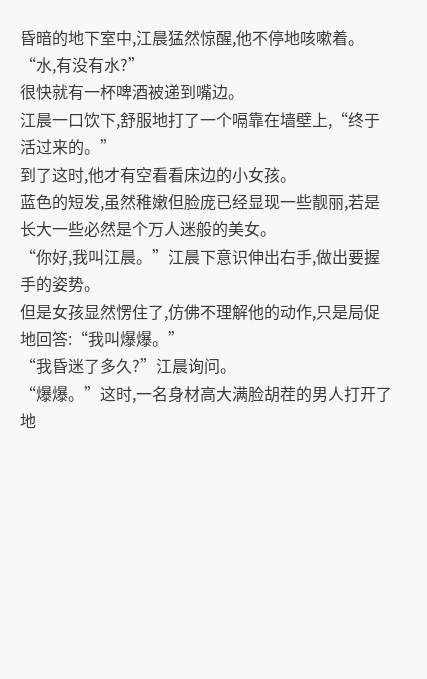昏暗的地下室中,江晨猛然惊醒,他不停地咳嗽着。
“水,有没有水?”
很快就有一杯啤酒被递到嘴边。
江晨一口饮下,舒服地打了一个嗝靠在墙壁上,“终于活过来的。”
到了这时,他才有空看看床边的小女孩。
蓝色的短发,虽然稚嫩但脸庞已经显现一些靓丽,若是长大一些必然是个万人迷般的美女。
“你好,我叫江晨。”江晨下意识伸出右手,做出要握手的姿势。
但是女孩显然愣住了,仿佛不理解他的动作,只是局促地回答:“我叫爆爆。”
“我昏迷了多久?”江晨询问。
“爆爆。”这时,一名身材高大满脸胡茬的男人打开了地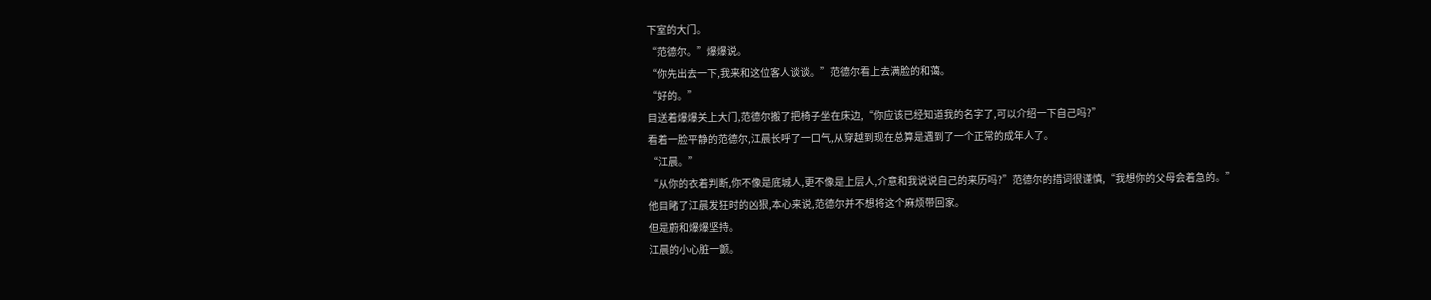下室的大门。
“范德尔。”爆爆说。
“你先出去一下,我来和这位客人谈谈。”范德尔看上去满脸的和蔼。
“好的。”
目送着爆爆关上大门,范德尔搬了把椅子坐在床边,“你应该已经知道我的名字了,可以介绍一下自己吗?”
看着一脸平静的范德尔,江晨长呼了一口气,从穿越到现在总算是遇到了一个正常的成年人了。
“江晨。”
“从你的衣着判断,你不像是底城人,更不像是上层人,介意和我说说自己的来历吗?”范德尔的措词很谨慎,“我想你的父母会着急的。”
他目睹了江晨发狂时的凶狠,本心来说,范德尔并不想将这个麻烦带回家。
但是蔚和爆爆坚持。
江晨的小心脏一颤。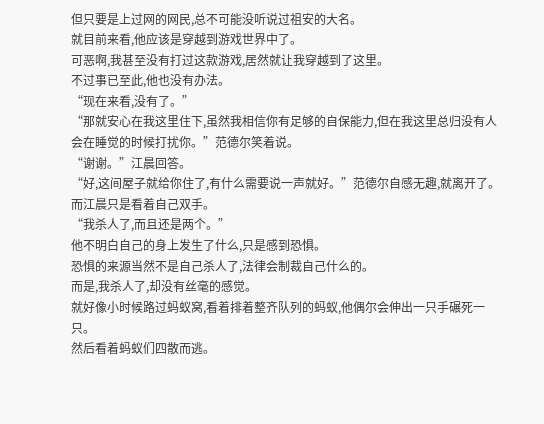但只要是上过网的网民,总不可能没听说过祖安的大名。
就目前来看,他应该是穿越到游戏世界中了。
可恶啊,我甚至没有打过这款游戏,居然就让我穿越到了这里。
不过事已至此,他也没有办法。
“现在来看,没有了。”
“那就安心在我这里住下,虽然我相信你有足够的自保能力,但在我这里总归没有人会在睡觉的时候打扰你。”范德尔笑着说。
“谢谢。”江晨回答。
“好,这间屋子就给你住了,有什么需要说一声就好。”范德尔自感无趣,就离开了。
而江晨只是看着自己双手。
“我杀人了,而且还是两个。”
他不明白自己的身上发生了什么,只是感到恐惧。
恐惧的来源当然不是自己杀人了,法律会制裁自己什么的。
而是,我杀人了,却没有丝毫的感觉。
就好像小时候路过蚂蚁窝,看着排着整齐队列的蚂蚁,他偶尔会伸出一只手碾死一只。
然后看着蚂蚁们四散而逃。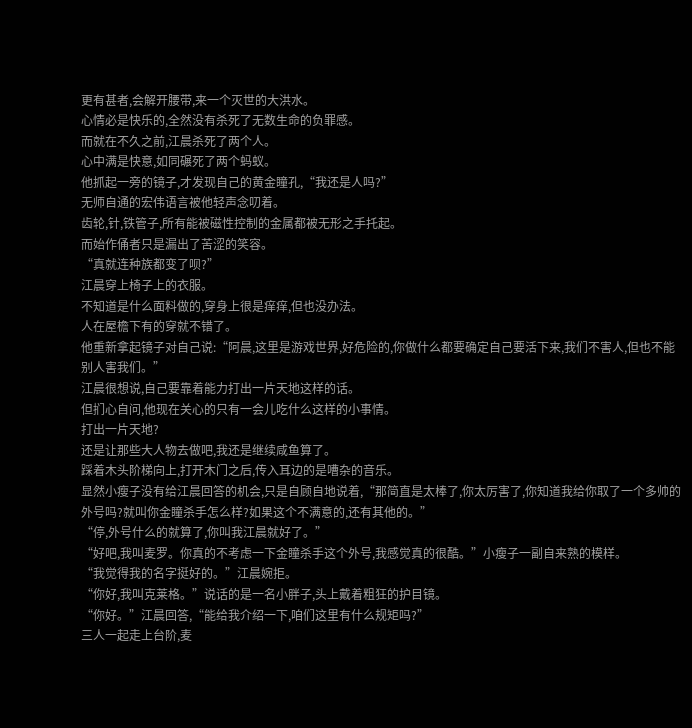更有甚者,会解开腰带,来一个灭世的大洪水。
心情必是快乐的,全然没有杀死了无数生命的负罪感。
而就在不久之前,江晨杀死了两个人。
心中满是快意,如同碾死了两个蚂蚁。
他抓起一旁的镜子,才发现自己的黄金瞳孔,“我还是人吗?”
无师自通的宏伟语言被他轻声念叨着。
齿轮,针,铁管子,所有能被磁性控制的金属都被无形之手托起。
而始作俑者只是漏出了苦涩的笑容。
“真就连种族都变了呗?”
江晨穿上椅子上的衣服。
不知道是什么面料做的,穿身上很是痒痒,但也没办法。
人在屋檐下有的穿就不错了。
他重新拿起镜子对自己说:“阿晨,这里是游戏世界,好危险的,你做什么都要确定自己要活下来,我们不害人,但也不能别人害我们。”
江晨很想说,自己要靠着能力打出一片天地这样的话。
但扪心自问,他现在关心的只有一会儿吃什么这样的小事情。
打出一片天地?
还是让那些大人物去做吧,我还是继续咸鱼算了。
踩着木头阶梯向上,打开木门之后,传入耳边的是嘈杂的音乐。
显然小瘦子没有给江晨回答的机会,只是自顾自地说着,“那简直是太棒了,你太厉害了,你知道我给你取了一个多帅的外号吗?就叫你金瞳杀手怎么样?如果这个不满意的,还有其他的。”
“停,外号什么的就算了,你叫我江晨就好了。”
“好吧,我叫麦罗。你真的不考虑一下金瞳杀手这个外号,我感觉真的很酷。”小瘦子一副自来熟的模样。
“我觉得我的名字挺好的。”江晨婉拒。
“你好,我叫克莱格。”说话的是一名小胖子,头上戴着粗狂的护目镜。
“你好。”江晨回答,“能给我介绍一下,咱们这里有什么规矩吗?”
三人一起走上台阶,麦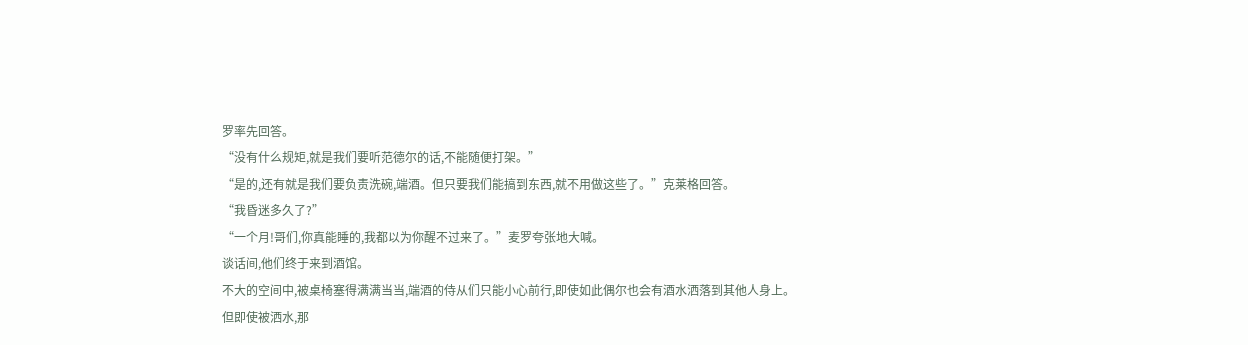罗率先回答。
“没有什么规矩,就是我们要听范德尔的话,不能随便打架。”
“是的,还有就是我们要负责洗碗,端酒。但只要我们能搞到东西,就不用做这些了。”克莱格回答。
“我昏迷多久了?”
“一个月!哥们,你真能睡的,我都以为你醒不过来了。”麦罗夸张地大喊。
谈话间,他们终于来到酒馆。
不大的空间中,被桌椅塞得满满当当,端酒的侍从们只能小心前行,即使如此偶尔也会有酒水洒落到其他人身上。
但即使被洒水,那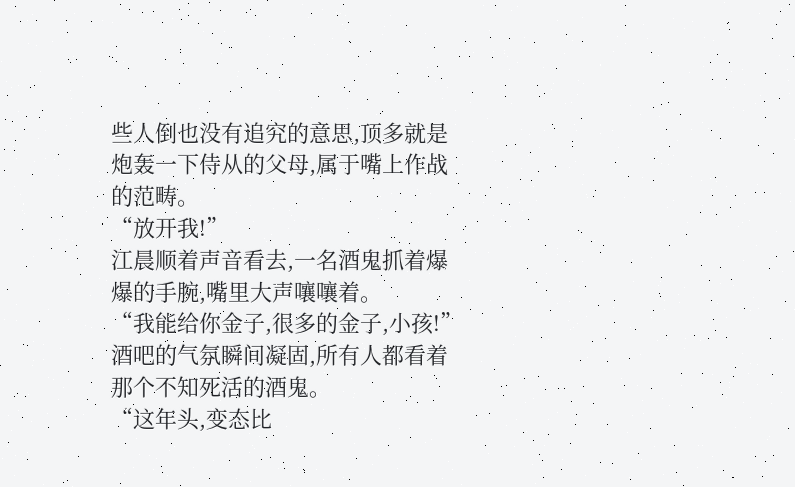些人倒也没有追究的意思,顶多就是炮轰一下侍从的父母,属于嘴上作战的范畴。
“放开我!”
江晨顺着声音看去,一名酒鬼抓着爆爆的手腕,嘴里大声嚷嚷着。
“我能给你金子,很多的金子,小孩!”
酒吧的气氛瞬间凝固,所有人都看着那个不知死活的酒鬼。
“这年头,变态比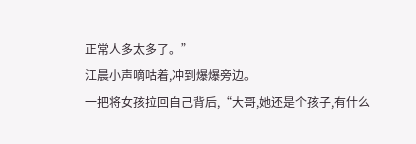正常人多太多了。”
江晨小声嘀咕着,冲到爆爆旁边。
一把将女孩拉回自己背后,“大哥,她还是个孩子,有什么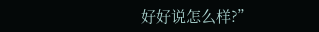好好说怎么样?”